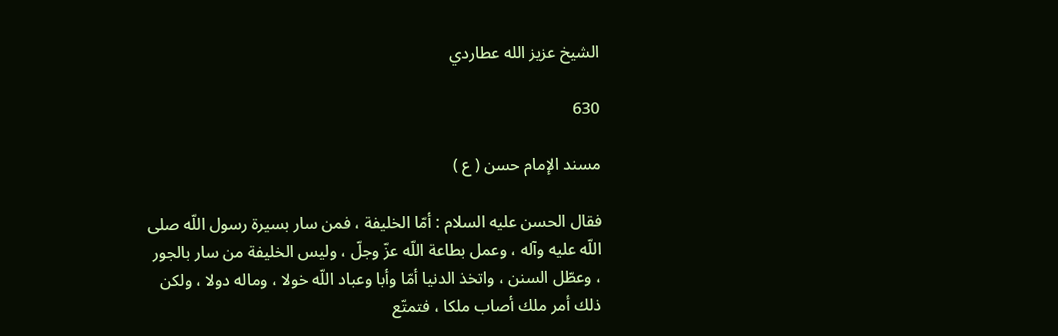الشيخ عزيز الله عطاردي

630

مسند الإمام حسن ( ع )

فقال الحسن عليه السلام : أمّا الخليفة ، فمن سار بسيرة رسول اللّه صلى اللّه عليه وآله ، وعمل بطاعة اللّه عزّ وجلّ ، وليس الخليفة من سار بالجور ، وعطّل السنن ، واتخذ الدنيا أمّا وأبا وعباد اللّه خولا ، وماله دولا ، ولكن ذلك أمر ملك أصاب ملكا ، فتمتّع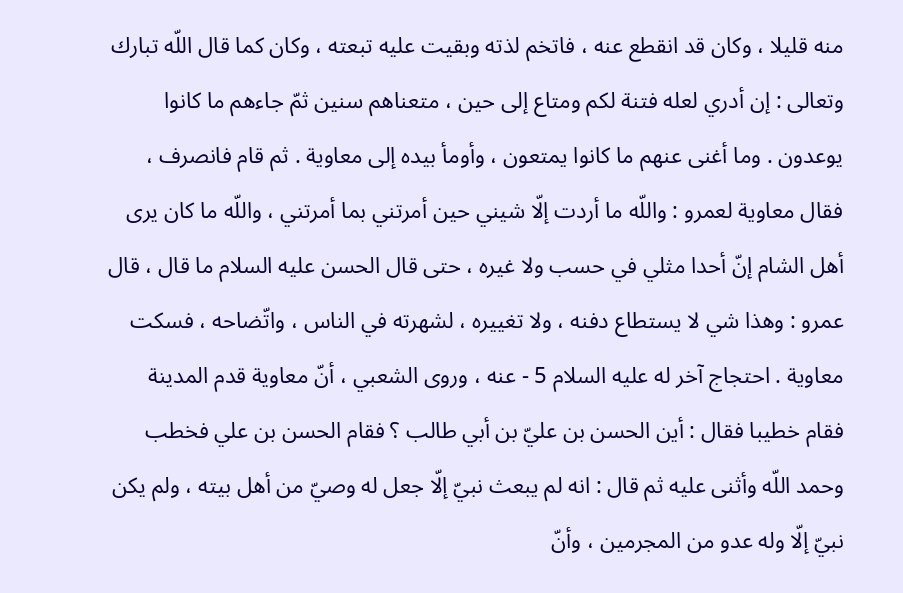منه قليلا ، وكان قد انقطع عنه ، فاتخم لذته وبقيت عليه تبعته ، وكان كما قال اللّه تبارك وتعالى : إن أدري لعله فتنة لكم ومتاع إلى حين ، متعناهم سنين ثمّ جاءهم ما كانوا يوعدون . وما أغنى عنهم ما كانوا يمتعون ، وأومأ بيده إلى معاوية . ثم قام فانصرف ، فقال معاوية لعمرو : واللّه ما أردت إلّا شيني حين أمرتني بما أمرتني ، واللّه ما كان يرى أهل الشام إنّ أحدا مثلي في حسب ولا غيره ، حتى قال الحسن عليه السلام ما قال ، قال عمرو : وهذا شي لا يستطاع دفنه ، ولا تغييره ، لشهرته في الناس ، واتّضاحه ، فسكت معاوية . احتجاج آخر له عليه السلام 5 - عنه ، وروى الشعبي ، أنّ معاوية قدم المدينة فقام خطيبا فقال : أين الحسن بن عليّ بن أبي طالب ؟ فقام الحسن بن علي فخطب وحمد اللّه وأثنى عليه ثم قال : انه لم يبعث نبيّ إلّا جعل له وصيّ من أهل بيته ، ولم يكن نبيّ إلّا وله عدو من المجرمين ، وأنّ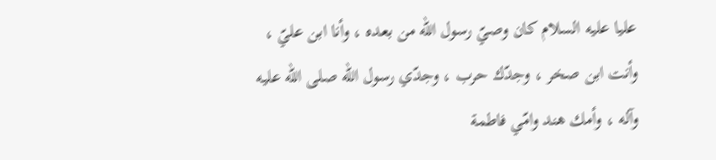عليا عليه السلام كان وصيّ رسول اللّه من بعده ، وأنا ابن عليّ ، وأنت ابن صخر ، وجدّك حرب ، وجدّي رسول اللّه صلى اللّه عليه وآله ، وأمك هند وامّي فاطمة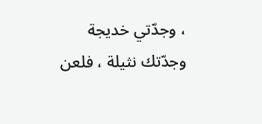، وجدّتي خديجة وجدّتك نثيلة ، فلعن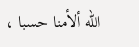اللّه ألأمنا حسبا ،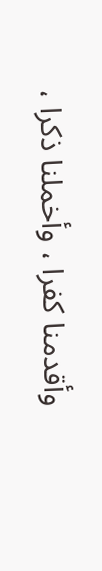وأقدمنا كفرا ، وأخملنا ذكرا ،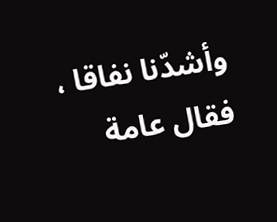وأشدّنا نفاقا ، فقال عامة